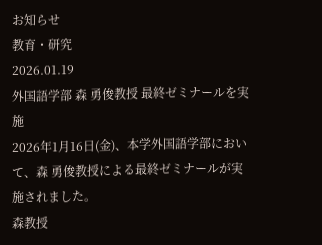お知らせ
教育・研究
2026.01.19
外国語学部 森 勇俊教授 最終ゼミナールを実施
2026年1月16日(金)、本学外国語学部において、森 勇俊教授による最終ゼミナールが実施されました。
森教授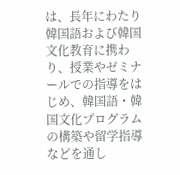は、長年にわたり韓国語および韓国文化教育に携わり、授業やゼミナールでの指導をはじめ、韓国語・韓国文化プログラムの構築や留学指導などを通し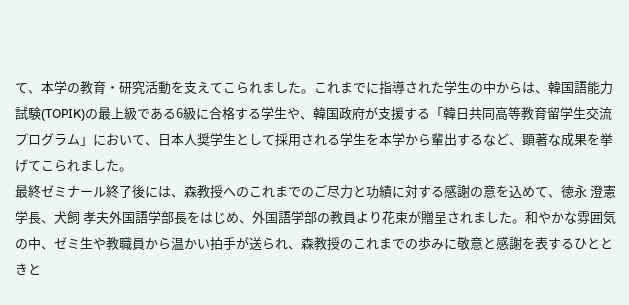て、本学の教育・研究活動を支えてこられました。これまでに指導された学生の中からは、韓国語能力試験(TOPIK)の最上級である6級に合格する学生や、韓国政府が支援する「韓日共同高等教育留学生交流プログラム」において、日本人奨学生として採用される学生を本学から輩出するなど、顕著な成果を挙げてこられました。
最終ゼミナール終了後には、森教授へのこれまでのご尽力と功績に対する感謝の意を込めて、徳永 澄憲学長、犬飼 孝夫外国語学部長をはじめ、外国語学部の教員より花束が贈呈されました。和やかな雰囲気の中、ゼミ生や教職員から温かい拍手が送られ、森教授のこれまでの歩みに敬意と感謝を表するひとときと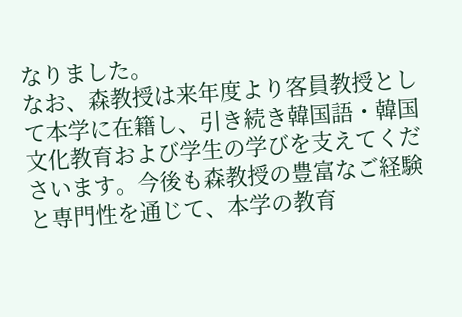なりました。
なお、森教授は来年度より客員教授として本学に在籍し、引き続き韓国語・韓国文化教育および学生の学びを支えてくださいます。今後も森教授の豊富なご経験と専門性を通じて、本学の教育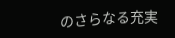のさらなる充実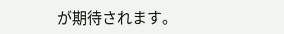が期待されます。